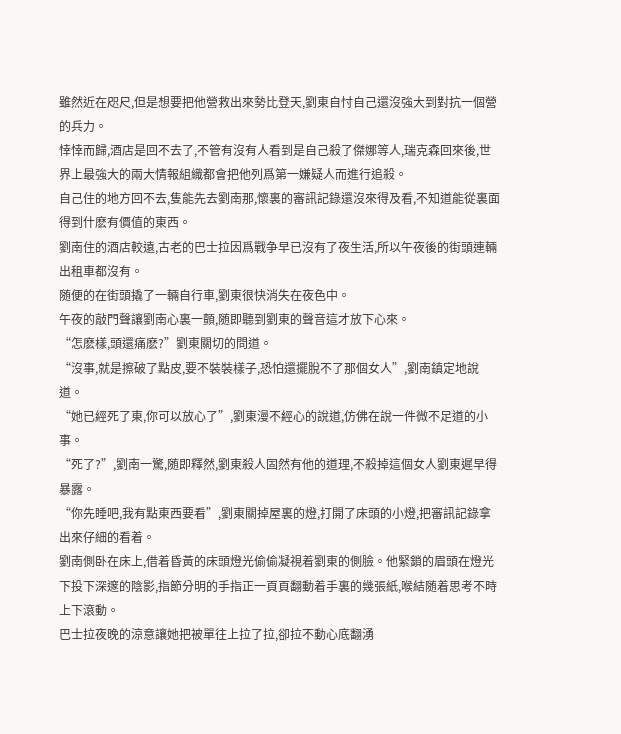雖然近在咫尺,但是想要把他營救出來勢比登天,劉東自忖自己還沒強大到對抗一個營的兵力。
悻悻而歸,酒店是回不去了,不管有沒有人看到是自己殺了傑娜等人,瑞克森回來後,世界上最強大的兩大情報組織都會把他列爲第一嫌疑人而進行追殺。
自己住的地方回不去,隻能先去劉南那,懷裏的審訊記錄還沒來得及看,不知道能從裏面得到什麽有價值的東西。
劉南住的酒店較遠,古老的巴士拉因爲戰争早已沒有了夜生活,所以午夜後的街頭連輛出租車都沒有。
随便的在街頭撬了一輛自行車,劉東很快消失在夜色中。
午夜的敲門聲讓劉南心裏一顫,随即聽到劉東的聲音這才放下心來。
“怎麽樣,頭還痛麽?”劉東關切的問道。
“沒事,就是擦破了點皮,要不裝裝樣子,恐怕還擺脫不了那個女人”,劉南鎮定地說道。
“她已經死了東,你可以放心了”,劉東漫不經心的說道,仿佛在說一件微不足道的小事。
“死了?”,劉南一驚,随即釋然,劉東殺人固然有他的道理,不殺掉這個女人劉東遲早得暴露。
“你先睡吧,我有點東西要看”,劉東關掉屋裏的燈,打開了床頭的小燈,把審訊記錄拿出來仔細的看着。
劉南側卧在床上,借着昏黃的床頭燈光偷偷凝視着劉東的側臉。他緊鎖的眉頭在燈光下投下深邃的陰影,指節分明的手指正一頁頁翻動着手裏的幾張紙,喉結随着思考不時上下滾動。
巴士拉夜晚的涼意讓她把被單往上拉了拉,卻拉不動心底翻湧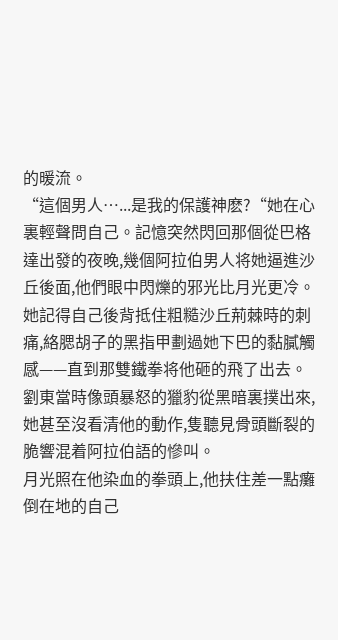的暖流。
“這個男人…...是我的保護神麽?“她在心裏輕聲問自己。記憶突然閃回那個從巴格達出發的夜晚,幾個阿拉伯男人将她逼進沙丘後面,他們眼中閃爍的邪光比月光更冷。
她記得自己後背抵住粗糙沙丘荊棘時的刺痛,絡腮胡子的黑指甲劃過她下巴的黏膩觸感——直到那雙鐵拳将他砸的飛了出去。
劉東當時像頭暴怒的獵豹從黑暗裏撲出來,她甚至沒看清他的動作,隻聽見骨頭斷裂的脆響混着阿拉伯語的慘叫。
月光照在他染血的拳頭上,他扶住差一點癱倒在地的自己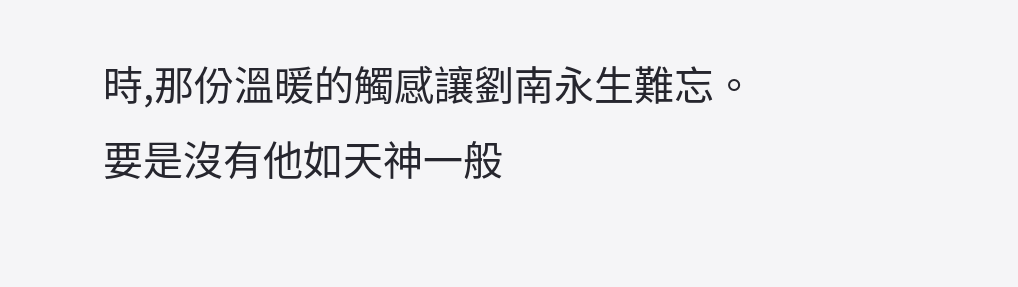時,那份溫暖的觸感讓劉南永生難忘。
要是沒有他如天神一般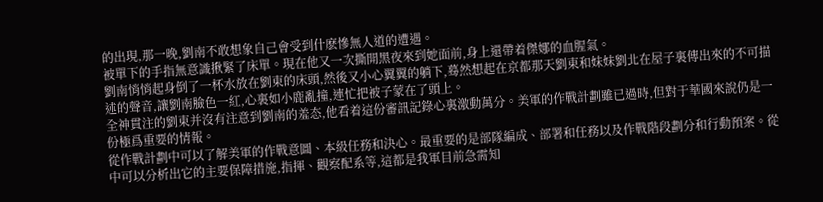的出現,那一晚,劉南不敢想象自己會受到什麽慘無人道的遭遇。
被單下的手指無意識揪緊了床單。現在他又一次撕開黑夜來到她面前,身上還帶着傑娜的血腥氣。
劉南悄悄起身倒了一杯水放在劉東的床頭,然後又小心翼翼的躺下,蓦然想起在京都那天劉東和妹妹劉北在屋子裏傳出來的不可描述的聲音,讓劉南臉色一紅,心裏如小鹿亂撞,連忙把被子蒙在了頭上。
全神貫注的劉東并沒有注意到劉南的羞态,他看着這份審訊記錄心裏激動萬分。美軍的作戰計劃雖已過時,但對于華國來說仍是一份極爲重要的情報。
從作戰計劃中可以了解美軍的作戰意圖、本級任務和決心。最重要的是部隊編成、部署和任務以及作戰階段劃分和行動預案。從中可以分析出它的主要保障措施,指揮、觀察配系等,這都是我軍目前急需知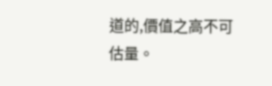道的,價值之高不可估量。